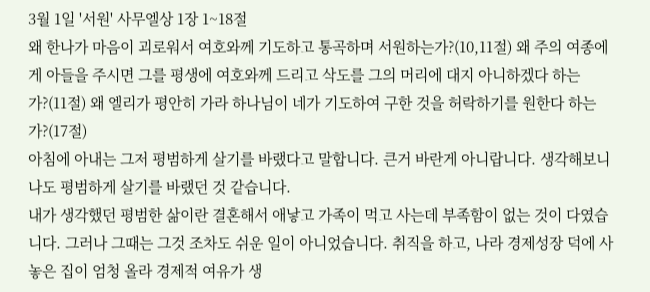3월 1일 '서원' 사무엘상 1장 1~18절
왜 한나가 마음이 괴로워서 여호와께 기도하고 통곡하며 서원하는가?(10,11절) 왜 주의 여종에게 아들을 주시면 그를 평생에 여호와께 드리고 삭도를 그의 머리에 대지 아니하겠다 하는가?(11절) 왜 엘리가 평안히 가라 하나님이 네가 기도하여 구한 것을 허락하기를 원한다 하는가?(17절)
아침에 아내는 그저 평범하게 살기를 바랬다고 말합니다. 큰거 바란게 아니랍니다. 생각해보니 나도 평범하게 살기를 바랬던 것 같습니다.
내가 생각했던 평범한 삶이란 결혼해서 애낳고 가족이 먹고 사는데 부족함이 없는 것이 다였습니다. 그러나 그때는 그것 조차도 쉬운 일이 아니었습니다. 취직을 하고, 나라 경제성장 덕에 사놓은 집이 엄청 올라 경제적 여유가 생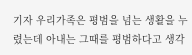기자 우리가족은 평범을 넘는 생활을 누렸는데 아내는 그때를 평범하다고 생각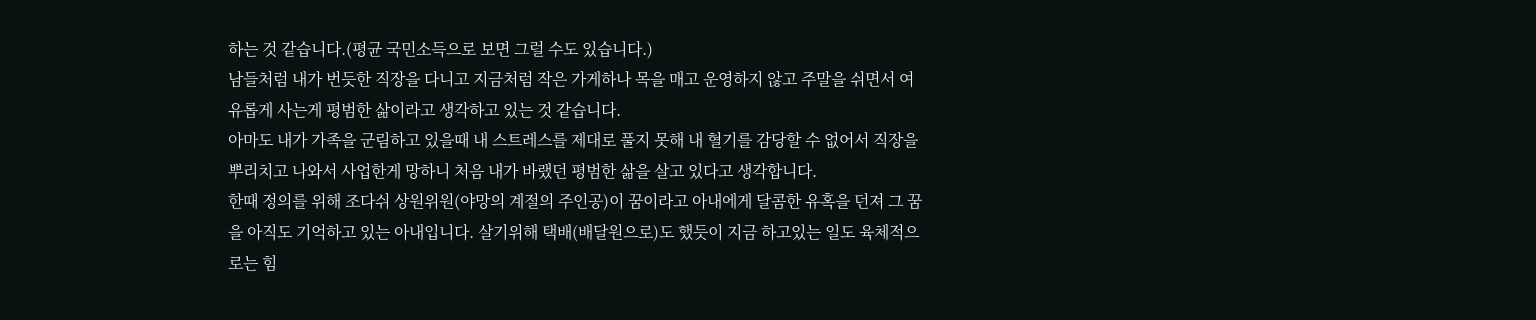하는 것 같습니다.(평균 국민소득으로 보면 그럴 수도 있습니다.)
남들처럼 내가 번듯한 직장을 다니고 지금처럼 작은 가게하나 목을 매고 운영하지 않고 주말을 쉬면서 여유롭게 사는게 평범한 삶이라고 생각하고 있는 것 같습니다.
아마도 내가 가족을 군림하고 있을때 내 스트레스를 제대로 풀지 못해 내 혈기를 감당할 수 없어서 직장을 뿌리치고 나와서 사업한게 망하니 처음 내가 바랬던 평범한 삶을 살고 있다고 생각합니다.
한때 정의를 위해 조다쉬 상원위원(야망의 계절의 주인공)이 꿈이라고 아내에게 달콤한 유혹을 던져 그 꿈을 아직도 기억하고 있는 아내입니다. 살기위해 택배(배달원으로)도 했듯이 지금 하고있는 일도 육체적으로는 힘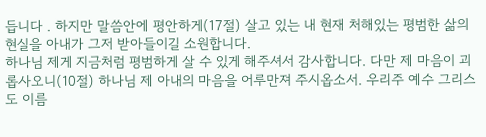듭니다 . 하지만 말씀안에 평안하게(17절) 살고 있는 내 현재 처해있는 평범한 삶의 현실을 아내가 그저 받아들이길 소원합니다.
하나님 제게 지금처럼 평범하게 살 수 있게 해주셔서 감사합니다. 다만 제 마음이 괴롭사오니(10절) 하나님 제 아내의 마음을 어루만져 주시옵소서. 우리주 예수 그리스도 이름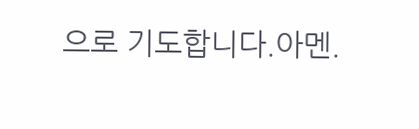으로 기도합니다.아멘.